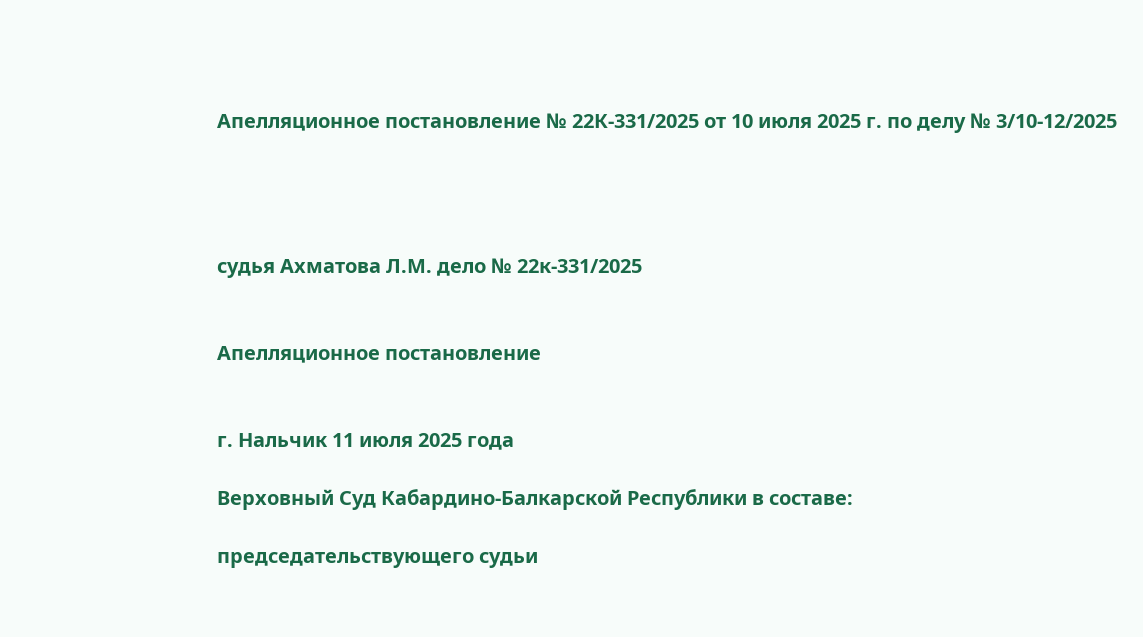Апелляционное постановление № 22К-331/2025 от 10 июля 2025 г. по делу № 3/10-12/2025




судья Ахматова Л.М. дело № 22к-331/2025


Апелляционное постановление


г. Нальчик 11 июля 2025 года

Верховный Суд Кабардино-Балкарской Республики в составе:

председательствующего судьи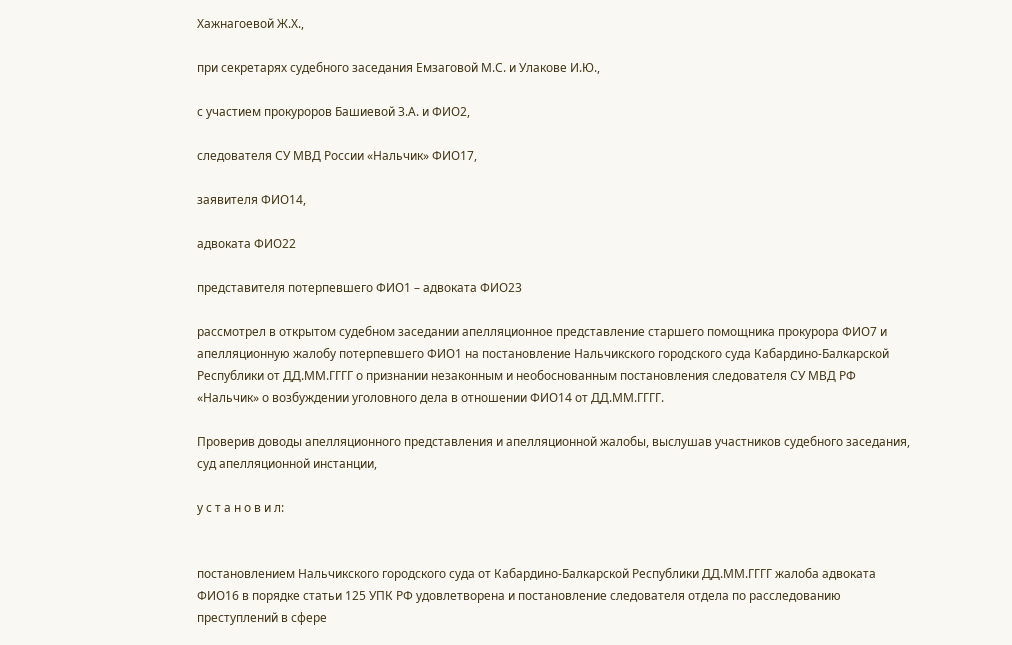Хажнагоевой Ж.Х.,

при секретарях судебного заседания Емзаговой М.С. и Улакове И.Ю.,

с участием прокуроров Башиевой З.А. и ФИО2,

следователя СУ МВД России «Нальчик» ФИО17,

заявителя ФИО14,

адвоката ФИО22

представителя потерпевшего ФИО1 – адвоката ФИО23

рассмотрел в открытом судебном заседании апелляционное представление старшего помощника прокурора ФИО7 и апелляционную жалобу потерпевшего ФИО1 на постановление Нальчикского городского суда Кабардино-Балкарской Республики от ДД.ММ.ГГГГ о признании незаконным и необоснованным постановления следователя СУ МВД РФ «Нальчик» о возбуждении уголовного дела в отношении ФИО14 от ДД.ММ.ГГГГ.

Проверив доводы апелляционного представления и апелляционной жалобы, выслушав участников судебного заседания, суд апелляционной инстанции,

у с т а н о в и л:


постановлением Нальчикского городского суда от Кабардино-Балкарской Республики ДД.ММ.ГГГГ жалоба адвоката ФИО16 в порядке статьи 125 УПК РФ удовлетворена и постановление следователя отдела по расследованию преступлений в сфере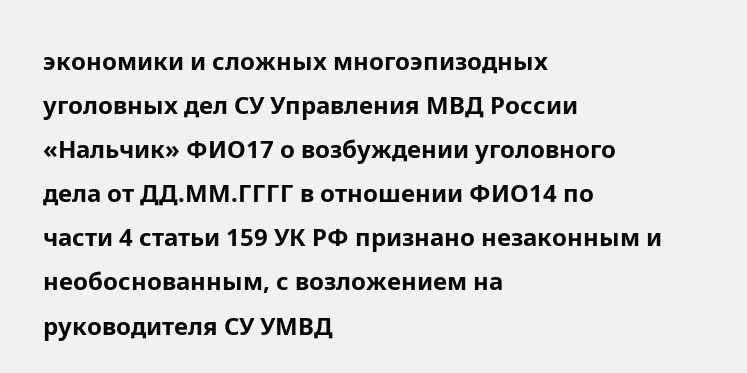экономики и сложных многоэпизодных уголовных дел СУ Управления МВД России «Нальчик» ФИО17 о возбуждении уголовного дела от ДД.ММ.ГГГГ в отношении ФИО14 по части 4 статьи 159 УК РФ признано незаконным и необоснованным, с возложением на руководителя СУ УМВД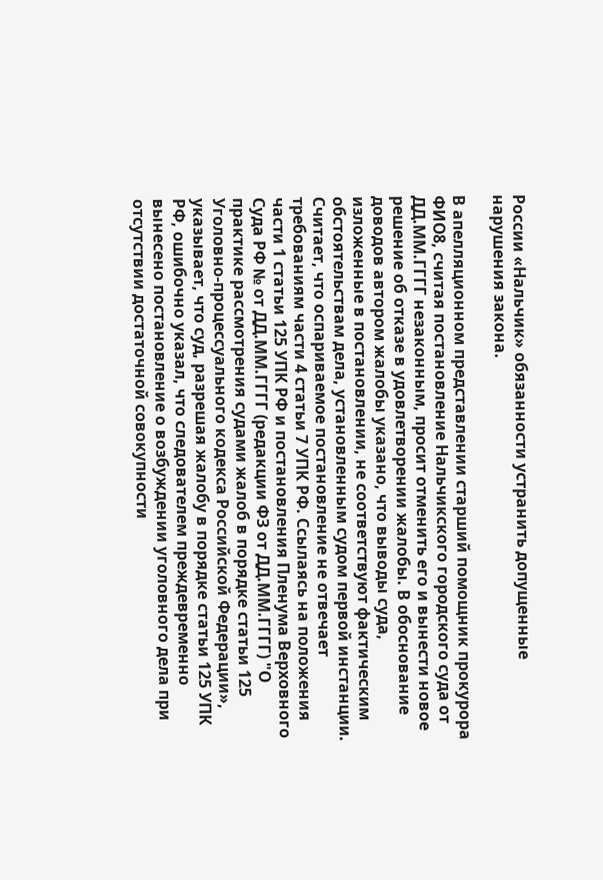России «Нальчик» обязанности устранить допущенные нарушения закона.

В апелляционном представлении старший помощник прокурора ФИО8, считая постановление Нальчикского городского суда от ДД.ММ.ГГГГ незаконным, просит отменить его и вынести новое решение об отказе в удовлетворении жалобы. В обоснование доводов автором жалобы указано, что выводы суда, изложенные в постановлении, не соответствуют фактическим обстоятельствам дела, установленным судом первой инстанции. Считает, что оспариваемое постановление не отвечает требованиям части 4 статьи 7 УПК РФ. Ссылаясь на положения части 1 статьи 125 УПК РФ и постановления Пленума Верховного Суда РФ № от ДД.ММ.ГГГГ (редакции ФЗ от ДД.ММ.ГГГГ) "О практике рассмотрения судами жалоб в порядке статьи 125 Уголовно-процессуального кодекса Российской Федерации», указывает, что суд, разрешая жалобу в порядке статьи 125 УПК РФ, ошибочно указал, что следователем преждевременно вынесено постановление о возбуждении уголовного дела при отсутствии достаточной совокупности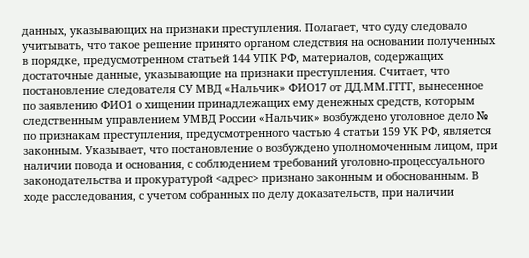данных, указывающих на признаки преступления. Полагает, что суду следовало учитывать, что такое решение принято органом следствия на основании полученных в порядке, предусмотренном статьей 144 УПК РФ, материалов, содержащих достаточные данные, указывающие на признаки преступления. Считает, что постановление следователя СУ МВД «Нальчик» ФИО17 от ДД.ММ.ГГГГ, вынесенное по заявлению ФИО1 о хищении принадлежащих ему денежных средств, которым следственным управлением УМВД России «Нальчик» возбуждено уголовное дело № по признакам преступления, предусмотренного частью 4 статьи 159 УК РФ, является законным. Указывает, что постановление о возбуждено уполномоченным лицом, при наличии повода и основания, с соблюдением требований уголовно-процессуального законодательства и прокуратурой <адрес> признано законным и обоснованным. В ходе расследования, с учетом собранных по делу доказательств, при наличии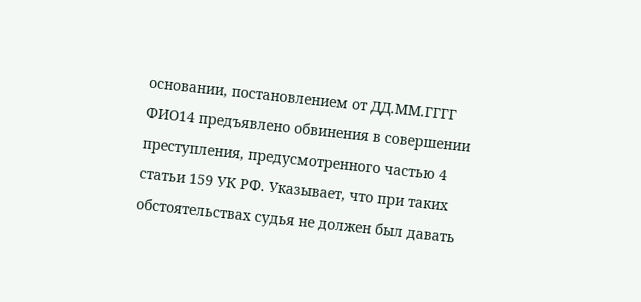основании, постановлением от ДД.ММ.ГГГГ ФИО14 предъявлено обвинения в совершении преступления, предусмотренного частью 4 статьи 159 УК РФ. Указывает, что при таких обстоятельствах судья не должен был давать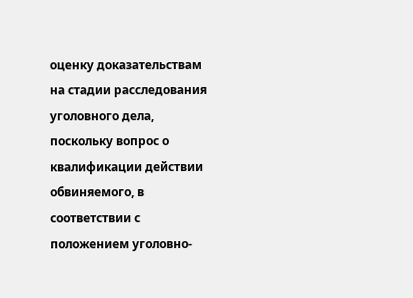оценку доказательствам на стадии расследования уголовного дела, поскольку вопрос о квалификации действии обвиняемого, в соответствии с положением уголовно-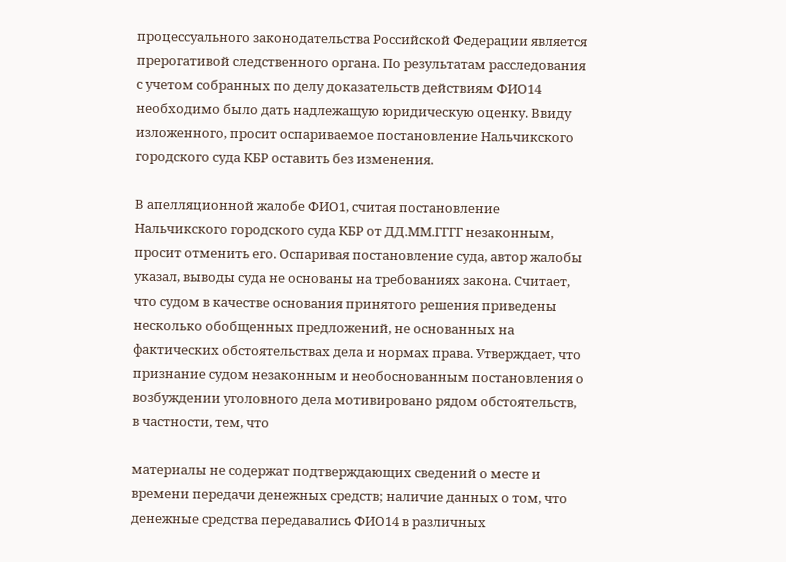процессуального законодательства Российской Федерации является прерогативой следственного органа. По результатам расследования с учетом собранных по делу доказательств действиям ФИО14 необходимо было дать надлежащую юридическую оценку. Ввиду изложенного, просит оспариваемое постановление Нальчикского городского суда КБР оставить без изменения.

В апелляционной жалобе ФИО1, считая постановление Нальчикского городского суда КБР от ДД.ММ.ГГГГ незаконным, просит отменить его. Оспаривая постановление суда, автор жалобы указал, выводы суда не основаны на требованиях закона. Считает, что судом в качестве основания принятого решения приведены несколько обобщенных предложений, не основанных на фактических обстоятельствах дела и нормах права. Утверждает, что признание судом незаконным и необоснованным постановления о возбуждении уголовного дела мотивировано рядом обстоятельств, в частности, тем, что

материалы не содержат подтверждающих сведений о месте и времени передачи денежных средств; наличие данных о том, что денежные средства передавались ФИО14 в различных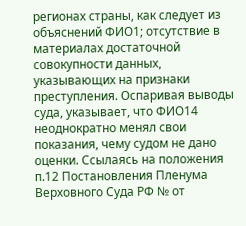регионах страны, как следует из объяснений ФИО1; отсутствие в материалах достаточной совокупности данных, указывающих на признаки преступления. Оспаривая выводы суда, указывает, что ФИО14 неоднократно менял свои показания, чему судом не дано оценки. Ссылаясь на положения п.12 Постановления Пленума Верховного Суда РФ № от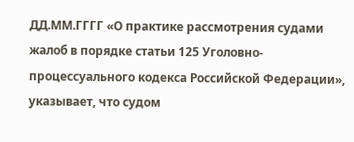ДД.ММ.ГГГГ «О практике рассмотрения судами жалоб в порядке статьи 125 Уголовно-процессуального кодекса Российской Федерации», указывает, что судом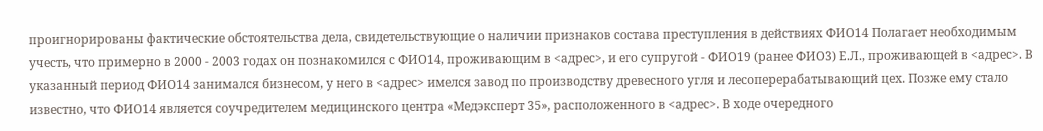проигнорированы фактические обстоятельства дела, свидетельствующие о наличии признаков состава преступления в действиях ФИО14 Полагает необходимым учесть, что примерно в 2000 - 2003 годах он познакомился с ФИО14, проживающим в <адрес>, и его супругой - ФИО19 (ранее ФИО3) Е.Л., проживающей в <адрес>. В указанный период ФИО14 занимался бизнесом, у него в <адрес> имелся завод по производству древесного угля и лесоперерабатывающий цех. Позже ему стало известно, что ФИО14 является соучредителем медицинского центра «Медэксперт 35», расположенного в <адрес>. В ходе очередного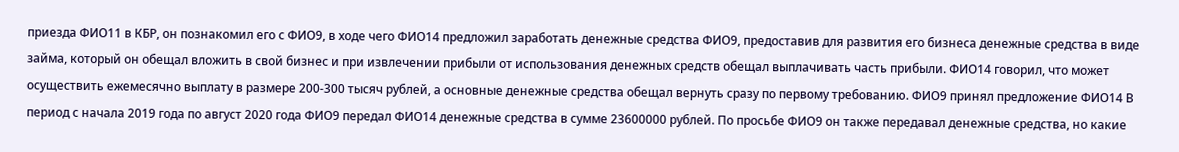приезда ФИО11 в КБР, он познакомил его с ФИО9, в ходе чего ФИО14 предложил заработать денежные средства ФИО9, предоставив для развития его бизнеса денежные средства в виде займа, который он обещал вложить в свой бизнес и при извлечении прибыли от использования денежных средств обещал выплачивать часть прибыли. ФИО14 говорил, что может осуществить ежемесячно выплату в размере 200-300 тысяч рублей, а основные денежные средства обещал вернуть сразу по первому требованию. ФИО9 принял предложение ФИО14 В период с начала 2019 года по август 2020 года ФИО9 передал ФИО14 денежные средства в сумме 23600000 рублей. По просьбе ФИО9 он также передавал денежные средства, но какие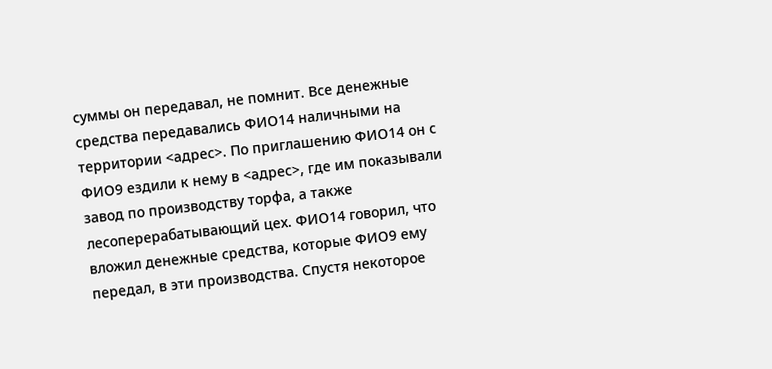суммы он передавал, не помнит. Все денежные средства передавались ФИО14 наличными на территории <адрес>. По приглашению ФИО14 он с ФИО9 ездили к нему в <адрес>, где им показывали завод по производству торфа, а также лесоперерабатывающий цех. ФИО14 говорил, что вложил денежные средства, которые ФИО9 ему передал, в эти производства. Спустя некоторое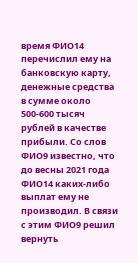время ФИО14 перечислил ему на банковскую карту, денежные средства в сумме около 500-600 тысяч рублей в качестве прибыли. Со слов ФИО9 известно, что до весны 2021 года ФИО14 каких-либо выплат ему не производил. В связи с этим ФИО9 решил вернуть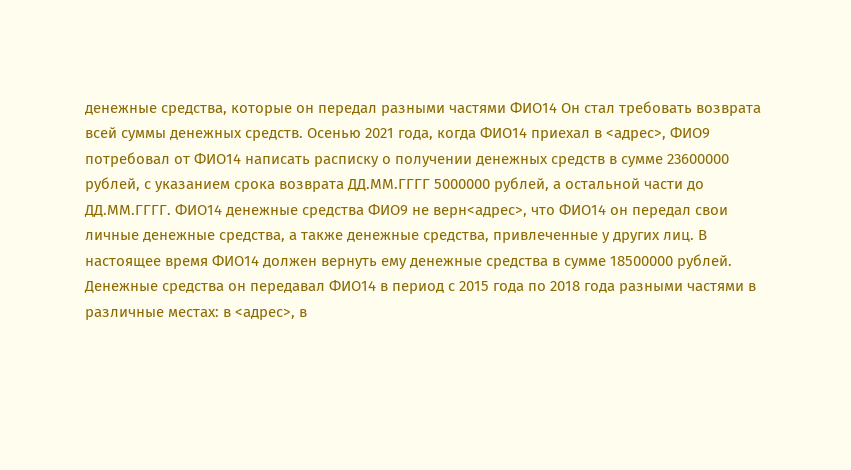денежные средства, которые он передал разными частями ФИО14 Он стал требовать возврата всей суммы денежных средств. Осенью 2021 года, когда ФИО14 приехал в <адрес>, ФИО9 потребовал от ФИО14 написать расписку о получении денежных средств в сумме 23600000 рублей, с указанием срока возврата ДД.ММ.ГГГГ 5000000 рублей, а остальной части до ДД.ММ.ГГГГ. ФИО14 денежные средства ФИО9 не верн<адрес>, что ФИО14 он передал свои личные денежные средства, а также денежные средства, привлеченные у других лиц. В настоящее время ФИО14 должен вернуть ему денежные средства в сумме 18500000 рублей. Денежные средства он передавал ФИО14 в период с 2015 года по 2018 года разными частями в различные местах: в <адрес>, в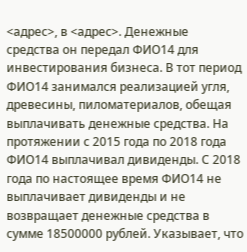<адрес>, в <адрес>. Денежные средства он передал ФИО14 для инвестирования бизнеса. В тот период ФИО14 занимался реализацией угля, древесины, пиломатериалов, обещая выплачивать денежные средства. На протяжении с 2015 года по 2018 года ФИО14 выплачивал дивиденды. С 2018 года по настоящее время ФИО14 не выплачивает дивиденды и не возвращает денежные средства в сумме 18500000 рублей. Указывает, что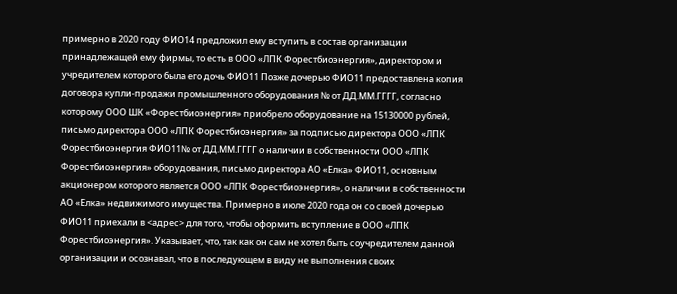примерно в 2020 году ФИО14 предложил ему вступить в состав организации принадлежащей ему фирмы, то есть в ООО «ЛПК Форестбиоэнергия», директором и учредителем которого была его дочь ФИО11 Позже дочерью ФИО11 предоставлена копия договора купли-продажи промышленного оборудования № от ДД.ММ.ГГГГ, согласно которому ООО ШК «Форестбиоэнергия» приобрело оборудование на 15130000 рублей, письмо директора ООО «ЛПК Форестбиоэнергия» за подписью директора ООО «ЛПК Форестбиоэнергия ФИО11№ от ДД.ММ.ГГГГ о наличии в собственности ООО «ЛПК Форестбиоэнергия» оборудования, письмо директора АО «Елка» ФИО11, основным акционером которого является ООО «ЛПК Форестбиоэнергия», о наличии в собственности АО «Елка» недвижимого имущества. Примерно в июле 2020 года он со своей дочерью ФИО11 приехали в <адрес> для того, чтобы оформить вступление в ООО «ЛПК Форестбиоэнергия». Указывает, что, так как он сам не хотел быть соучредителем данной организации и осознавал, что в последующем в виду не выполнения своих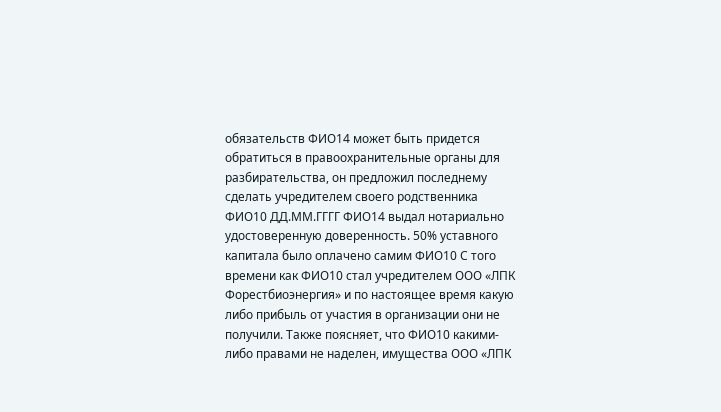обязательств ФИО14 может быть придется обратиться в правоохранительные органы для разбирательства, он предложил последнему сделать учредителем своего родственника ФИО10 ДД.ММ.ГГГГ ФИО14 выдал нотариально удостоверенную доверенность. 50% уставного капитала было оплачено самим ФИО10 С того времени как ФИО10 стал учредителем ООО «ЛПК Форестбиоэнергия» и по настоящее время какую либо прибыль от участия в организации они не получили. Также поясняет, что ФИО10 какими-либо правами не наделен, имущества ООО «ЛПК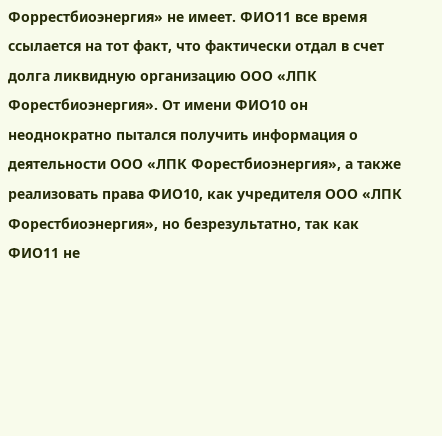Форрестбиоэнергия» не имеет. ФИО11 все время ссылается на тот факт, что фактически отдал в счет долга ликвидную организацию ООО «ЛПК Форестбиоэнергия». От имени ФИО10 он неоднократно пытался получить информация о деятельности ООО «ЛПК Форестбиоэнергия», а также реализовать права ФИО10, как учредителя ООО «ЛПК Форестбиоэнергия», но безрезультатно, так как ФИО11 не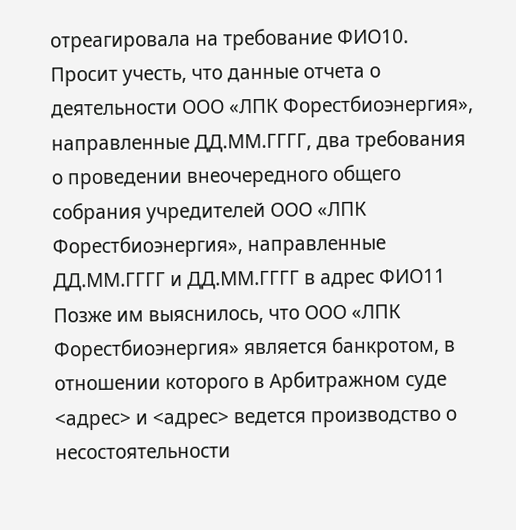отреагировала на требование ФИО10. Просит учесть, что данные отчета о деятельности ООО «ЛПК Форестбиоэнергия», направленные ДД.ММ.ГГГГ, два требования о проведении внеочередного общего собрания учредителей ООО «ЛПК Форестбиоэнергия», направленные ДД.ММ.ГГГГ и ДД.ММ.ГГГГ в адрес ФИО11 Позже им выяснилось, что ООО «ЛПК Форестбиоэнергия» является банкротом, в отношении которого в Арбитражном суде <адрес> и <адрес> ведется производство о несостоятельности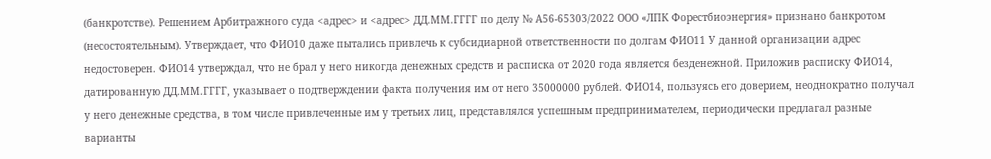(банкротстве). Решением Арбитражного суда <адрес> и <адрес> ДД.ММ.ГГГГ по делу № А56-65303/2022 ООО «ЛПК Форестбиоэнергия» признано банкротом (несостоятельным). Утверждает, что ФИО10 даже пытались привлечь к субсидиарной ответственности по долгам ФИО11 У данной организации адрес недостоверен. ФИО14 утверждал, что не брал у него никогда денежных средств и расписка от 2020 года является безденежной. Приложив расписку ФИО14, датированную ДД.ММ.ГГГГ, указывает о подтверждении факта получения им от него 35000000 рублей. ФИО14, пользуясь его доверием, неоднократно получал у него денежные средства, в том числе привлеченные им у третьих лиц, представлялся успешным предпринимателем, периодически предлагал разные варианты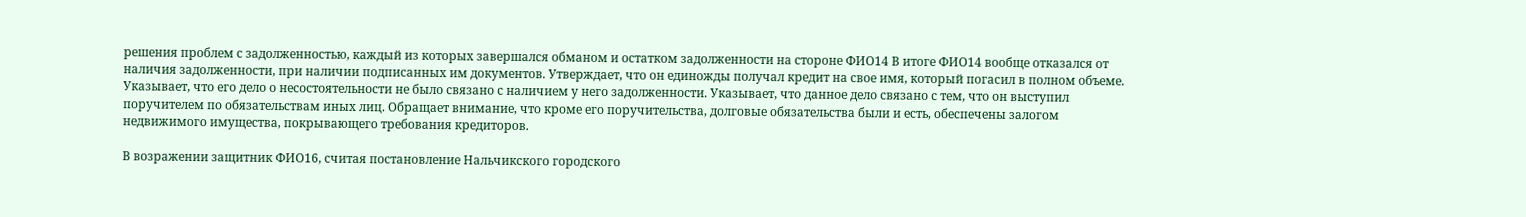решения проблем с задолженностью, каждый из которых завершался обманом и остатком задолженности на стороне ФИО14 В итоге ФИО14 вообще отказался от наличия задолженности, при наличии подписанных им документов. Утверждает, что он единожды получал кредит на свое имя, который погасил в полном объеме. Указывает, что его дело о несостоятельности не было связано с наличием у него задолженности. Указывает, что данное дело связано с тем, что он выступил поручителем по обязательствам иных лиц. Обращает внимание, что кроме его поручительства, долговые обязательства были и есть, обеспечены залогом недвижимого имущества, покрывающего требования кредиторов.

В возражении защитник ФИО16, считая постановление Нальчикского городского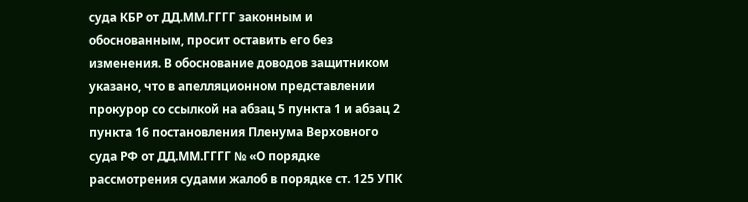суда КБР от ДД.ММ.ГГГГ законным и обоснованным, просит оставить его без изменения. В обоснование доводов защитником указано, что в апелляционном представлении прокурор со ссылкой на абзац 5 пункта 1 и абзац 2 пункта 16 постановления Пленума Верховного суда РФ от ДД.ММ.ГГГГ № «О порядке рассмотрения судами жалоб в порядке ст. 125 УПК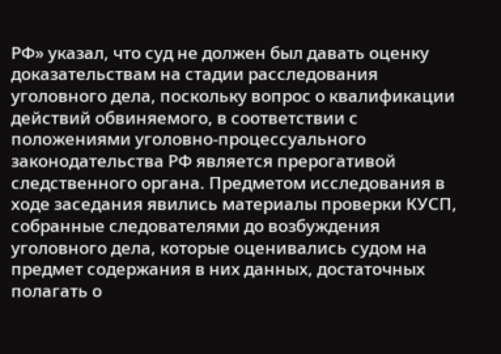РФ» указал, что суд не должен был давать оценку доказательствам на стадии расследования уголовного дела, поскольку вопрос о квалификации действий обвиняемого, в соответствии с положениями уголовно-процессуального законодательства РФ является прерогативой следственного органа. Предметом исследования в ходе заседания явились материалы проверки КУСП, собранные следователями до возбуждения уголовного дела, которые оценивались судом на предмет содержания в них данных, достаточных полагать о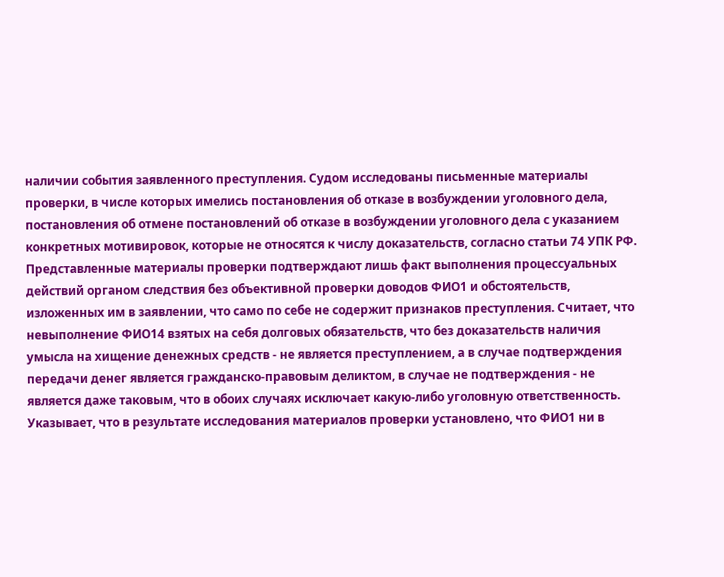наличии события заявленного преступления. Судом исследованы письменные материалы проверки, в числе которых имелись постановления об отказе в возбуждении уголовного дела, постановления об отмене постановлений об отказе в возбуждении уголовного дела с указанием конкретных мотивировок, которые не относятся к числу доказательств, согласно статьи 74 УПК РФ. Представленные материалы проверки подтверждают лишь факт выполнения процессуальных действий органом следствия без объективной проверки доводов ФИО1 и обстоятельств, изложенных им в заявлении, что само по себе не содержит признаков преступления. Считает, что невыполнение ФИО14 взятых на себя долговых обязательств, что без доказательств наличия умысла на хищение денежных средств - не является преступлением, а в случае подтверждения передачи денег является гражданско-правовым деликтом, в случае не подтверждения - не является даже таковым, что в обоих случаях исключает какую-либо уголовную ответственность. Указывает, что в результате исследования материалов проверки установлено, что ФИО1 ни в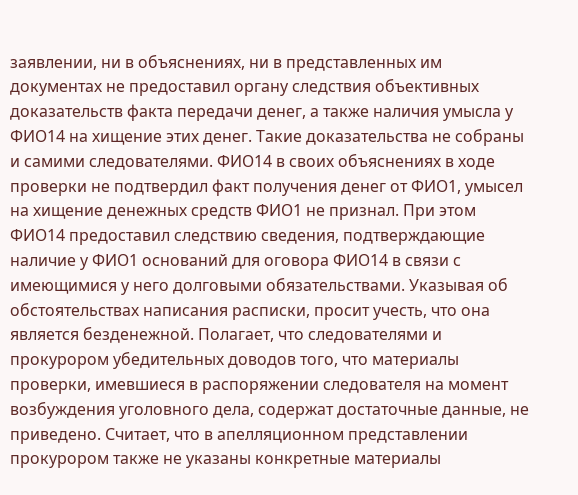заявлении, ни в объяснениях, ни в представленных им документах не предоставил органу следствия объективных доказательств факта передачи денег, а также наличия умысла у ФИО14 на хищение этих денег. Такие доказательства не собраны и самими следователями. ФИО14 в своих объяснениях в ходе проверки не подтвердил факт получения денег от ФИО1, умысел на хищение денежных средств ФИО1 не признал. При этом ФИО14 предоставил следствию сведения, подтверждающие наличие у ФИО1 оснований для оговора ФИО14 в связи с имеющимися у него долговыми обязательствами. Указывая об обстоятельствах написания расписки, просит учесть, что она является безденежной. Полагает, что следователями и прокурором убедительных доводов того, что материалы проверки, имевшиеся в распоряжении следователя на момент возбуждения уголовного дела, содержат достаточные данные, не приведено. Считает, что в апелляционном представлении прокурором также не указаны конкретные материалы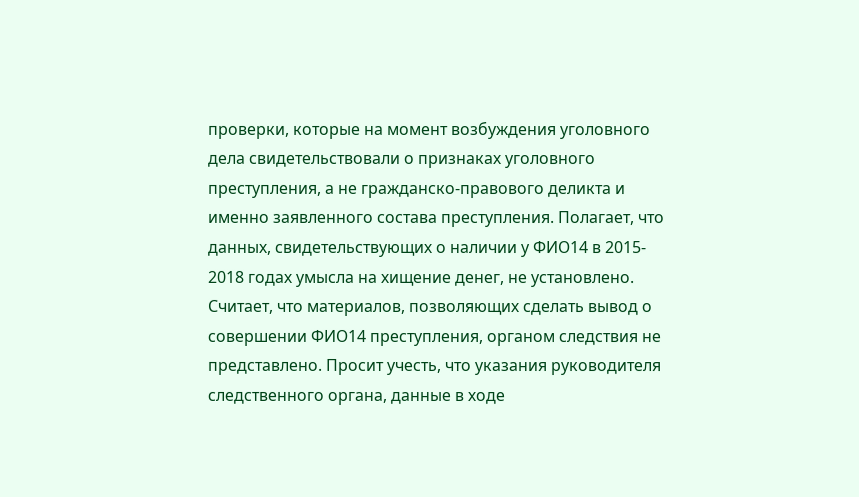проверки, которые на момент возбуждения уголовного дела свидетельствовали о признаках уголовного преступления, а не гражданско-правового деликта и именно заявленного состава преступления. Полагает, что данных, свидетельствующих о наличии у ФИО14 в 2015- 2018 годах умысла на хищение денег, не установлено. Считает, что материалов, позволяющих сделать вывод о совершении ФИО14 преступления, органом следствия не представлено. Просит учесть, что указания руководителя следственного органа, данные в ходе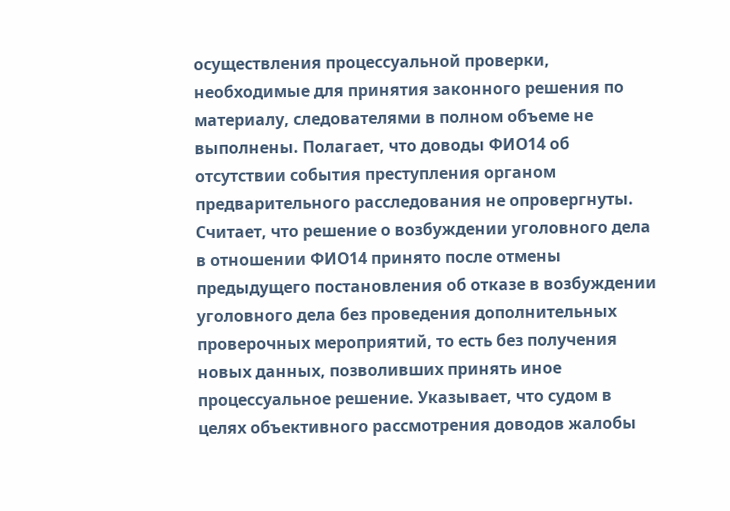осуществления процессуальной проверки, необходимые для принятия законного решения по материалу, следователями в полном объеме не выполнены. Полагает, что доводы ФИО14 об отсутствии события преступления органом предварительного расследования не опровергнуты. Считает, что решение о возбуждении уголовного дела в отношении ФИО14 принято после отмены предыдущего постановления об отказе в возбуждении уголовного дела без проведения дополнительных проверочных мероприятий, то есть без получения новых данных, позволивших принять иное процессуальное решение. Указывает, что судом в целях объективного рассмотрения доводов жалобы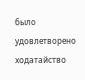было удовлетворено ходатайство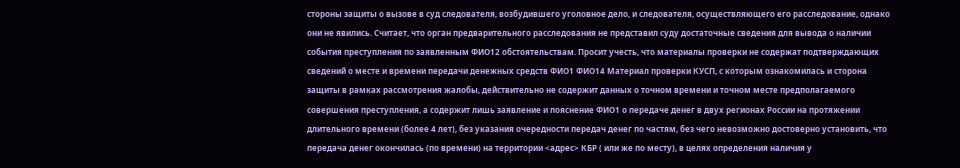стороны защиты о вызове в суд следователя, возбудившего уголовное дело, и следователя, осуществляющего его расследование, однако они не явились. Считает, что орган предварительного расследования не представил суду достаточные сведения для вывода о наличии события преступления по заявленным ФИО12 обстоятельствам. Просит учесть, что материалы проверки не содержат подтверждающих сведений о месте и времени передачи денежных средств ФИО1 ФИО14 Материал проверки КУСП, с которым ознакомилась и сторона защиты в рамках рассмотрения жалобы, действительно не содержит данных о точном времени и точном месте предполагаемого совершения преступления, а содержит лишь заявление и пояснение ФИО1 о передаче денег в двух регионах России на протяжении длительного времени (более 4 лет), без указания очередности передач денег по частям, без чего невозможно достоверно установить, что передача денег окончилась (по времени) на территории <адрес> КБР ( или же по месту), в целях определения наличия у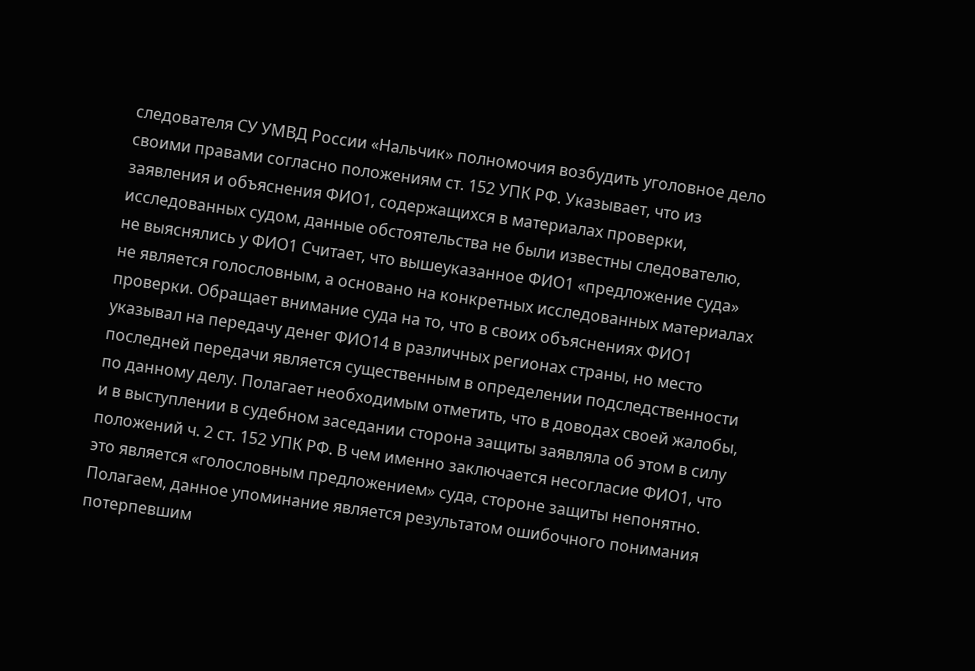следователя СУ УМВД России «Нальчик» полномочия возбудить уголовное дело своими правами согласно положениям ст. 152 УПК РФ. Указывает, что из заявления и объяснения ФИО1, содержащихся в материалах проверки, исследованных судом, данные обстоятельства не были известны следователю, не выяснялись у ФИО1 Считает, что вышеуказанное ФИО1 «предложение суда» не является голословным, а основано на конкретных исследованных материалах проверки. Обращает внимание суда на то, что в своих объяснениях ФИО1 указывал на передачу денег ФИО14 в различных регионах страны, но место последней передачи является существенным в определении подследственности по данному делу. Полагает необходимым отметить, что в доводах своей жалобы, и в выступлении в судебном заседании сторона защиты заявляла об этом в силу положений ч. 2 ст. 152 УПК РФ. В чем именно заключается несогласие ФИО1, что это является «голословным предложением» суда, стороне защиты непонятно. Полагаем, данное упоминание является результатом ошибочного понимания потерпевшим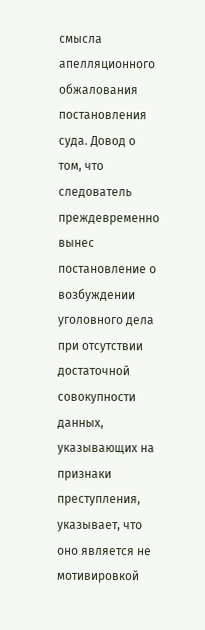смысла апелляционного обжалования постановления суда. Довод о том, что следователь преждевременно вынес постановление о возбуждении уголовного дела при отсутствии достаточной совокупности данных, указывающих на признаки преступления, указывает, что оно является не мотивировкой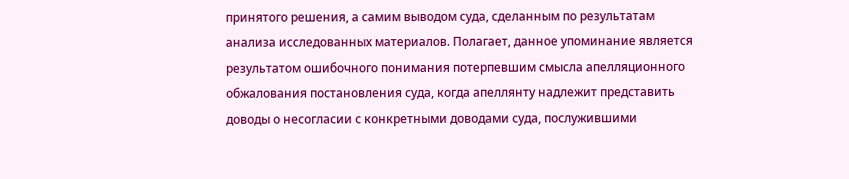принятого решения, а самим выводом суда, сделанным по результатам анализа исследованных материалов. Полагает, данное упоминание является результатом ошибочного понимания потерпевшим смысла апелляционного обжалования постановления суда, когда апеллянту надлежит представить доводы о несогласии с конкретными доводами суда, послужившими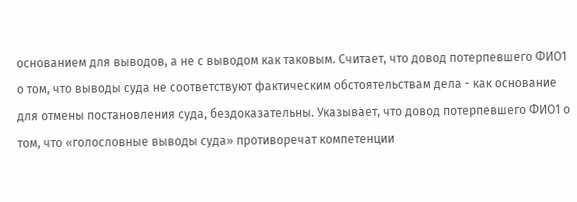основанием для выводов, а не с выводом как таковым. Считает, что довод потерпевшего ФИО1 о том, что выводы суда не соответствуют фактическим обстоятельствам дела - как основание для отмены постановления суда, бездоказательны. Указывает, что довод потерпевшего ФИО1 о том, что «голословные выводы суда» противоречат компетенции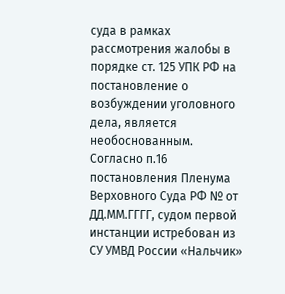суда в рамках рассмотрения жалобы в порядке ст. 125 УПК РФ на постановление о возбуждении уголовного дела, является необоснованным. Согласно п.16 постановления Пленума Верховного Суда РФ № от ДД.ММ.ГГГГ, судом первой инстанции истребован из СУ УМВД России «Нальчик»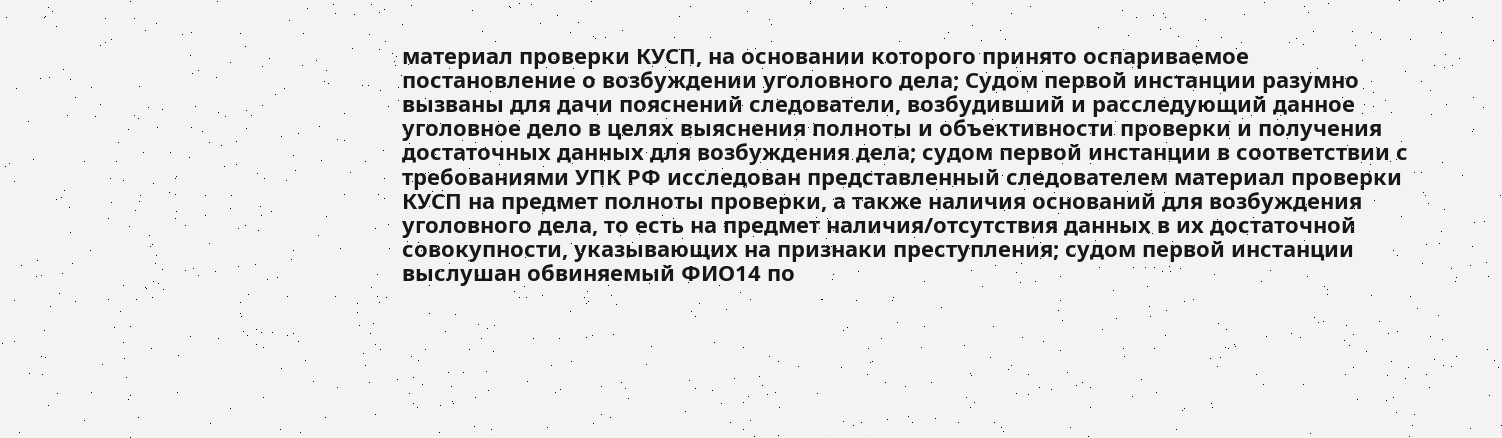материал проверки КУСП, на основании которого принято оспариваемое постановление о возбуждении уголовного дела; Судом первой инстанции разумно вызваны для дачи пояснений следователи, возбудивший и расследующий данное уголовное дело в целях выяснения полноты и объективности проверки и получения достаточных данных для возбуждения дела; судом первой инстанции в соответствии с требованиями УПК РФ исследован представленный следователем материал проверки КУСП на предмет полноты проверки, а также наличия оснований для возбуждения уголовного дела, то есть на предмет наличия/отсутствия данных в их достаточной совокупности, указывающих на признаки преступления; судом первой инстанции выслушан обвиняемый ФИО14 по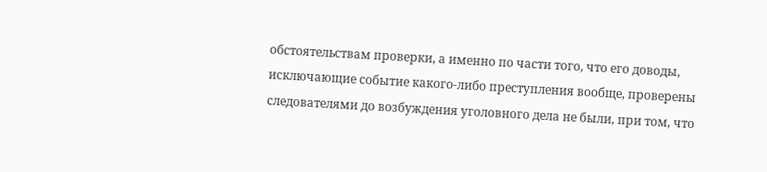обстоятельствам проверки, а именно по части того, что его доводы, исключающие событие какого-либо преступления вообще, проверены следователями до возбуждения уголовного дела не были, при том, что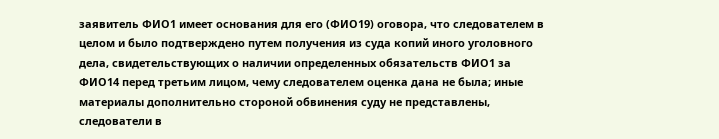заявитель ФИО1 имеет основания для его (ФИО19) оговора, что следователем в целом и было подтверждено путем получения из суда копий иного уголовного дела, свидетельствующих о наличии определенных обязательств ФИО1 за ФИО14 перед третьим лицом, чему следователем оценка дана не была; иные материалы дополнительно стороной обвинения суду не представлены, следователи в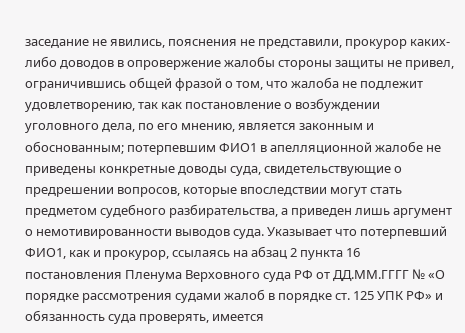заседание не явились, пояснения не представили, прокурор каких-либо доводов в опровержение жалобы стороны защиты не привел, ограничившись общей фразой о том, что жалоба не подлежит удовлетворению, так как постановление о возбуждении уголовного дела, по его мнению, является законным и обоснованным; потерпевшим ФИО1 в апелляционной жалобе не приведены конкретные доводы суда, свидетельствующие о предрешении вопросов, которые впоследствии могут стать предметом судебного разбирательства, а приведен лишь аргумент о немотивированности выводов суда. Указывает что потерпевший ФИО1, как и прокурор, ссылаясь на абзац 2 пункта 16 постановления Пленума Верховного суда РФ от ДД.ММ.ГГГГ № «О порядке рассмотрения судами жалоб в порядке ст. 125 УПК РФ» и обязанность суда проверять, имеется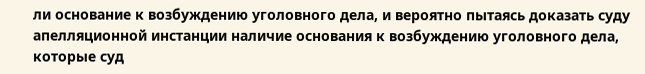ли основание к возбуждению уголовного дела, и вероятно пытаясь доказать суду апелляционной инстанции наличие основания к возбуждению уголовного дела, которые суд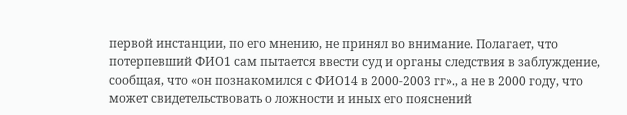первой инстанции, по его мнению, не принял во внимание. Полагает, что потерпевший ФИО1 сам пытается ввести суд и органы следствия в заблуждение, сообщая, что «он познакомился с ФИО14 в 2000-2003 гг»., а не в 2000 году, что может свидетельствовать о ложности и иных его пояснений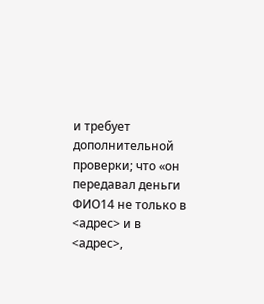и требует дополнительной проверки; что «он передавал деньги ФИО14 не только в <адрес> и в <адрес>,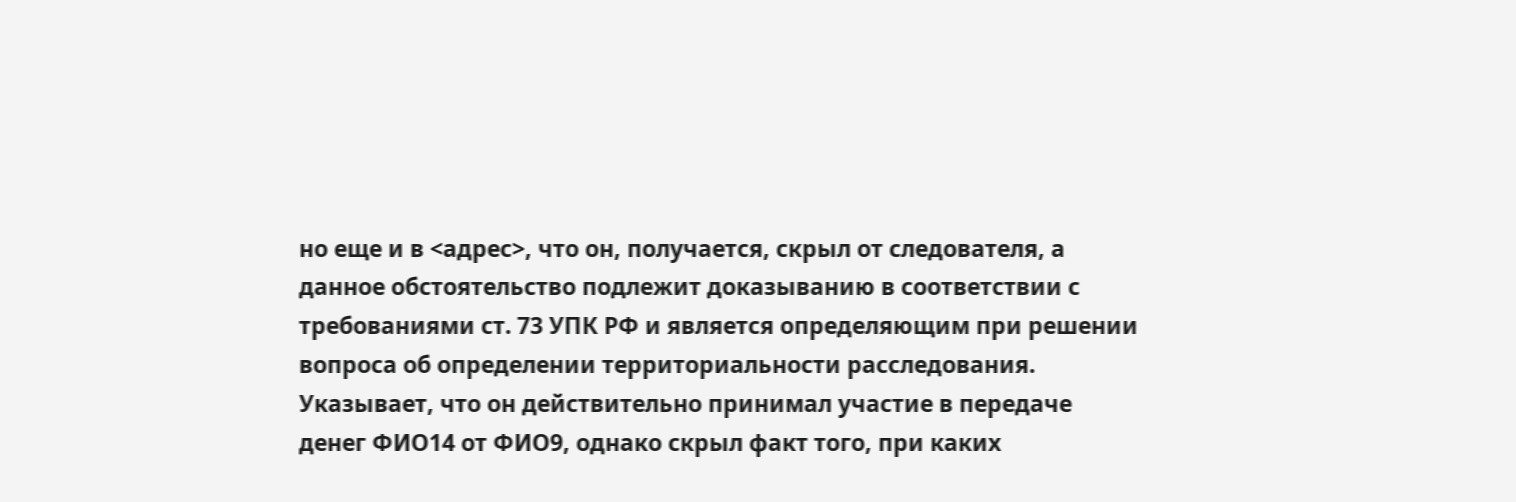но еще и в <адрес>, что он, получается, скрыл от следователя, а данное обстоятельство подлежит доказыванию в соответствии с требованиями ст. 73 УПК РФ и является определяющим при решении вопроса об определении территориальности расследования. Указывает, что он действительно принимал участие в передаче денег ФИО14 от ФИО9, однако скрыл факт того, при каких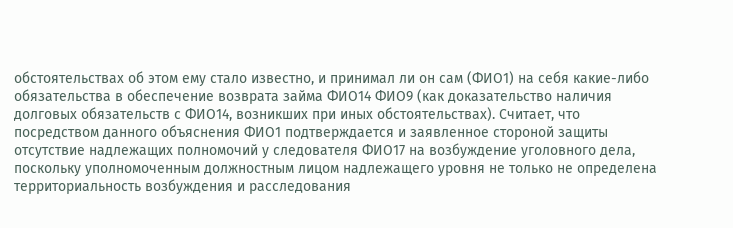обстоятельствах об этом ему стало известно, и принимал ли он сам (ФИО1) на себя какие-либо обязательства в обеспечение возврата займа ФИО14 ФИО9 (как доказательство наличия долговых обязательств с ФИО14, возникших при иных обстоятельствах). Считает, что посредством данного объяснения ФИО1 подтверждается и заявленное стороной защиты отсутствие надлежащих полномочий у следователя ФИО17 на возбуждение уголовного дела, поскольку уполномоченным должностным лицом надлежащего уровня не только не определена территориальность возбуждения и расследования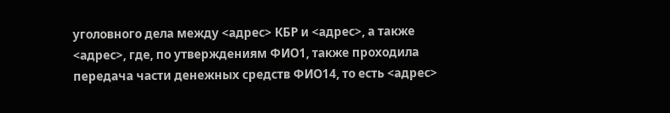уголовного дела между <адрес> КБР и <адрес>, а также <адрес>, где, по утверждениям ФИО1, также проходила передача части денежных средств ФИО14, то есть <адрес>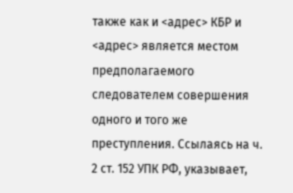также как и <адрес> КБР и <адрес> является местом предполагаемого следователем совершения одного и того же преступления. Ссылаясь на ч. 2 ст. 152 УПК РФ, указывает,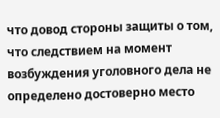что довод стороны защиты о том, что следствием на момент возбуждения уголовного дела не определено достоверно место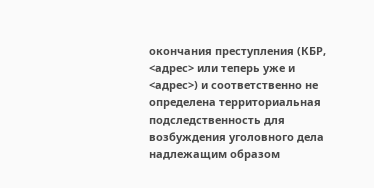окончания преступления (КБР, <адрес> или теперь уже и <адрес>) и соответственно не определена территориальная подследственность для возбуждения уголовного дела надлежащим образом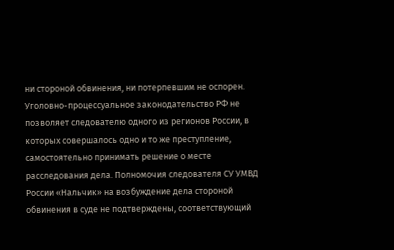ни стороной обвинения, ни потерпевшим не оспорен. Уголовно-процессуальное законодательство РФ не позволяет следователю одного из регионов России, в которых совершалось одно и то же преступление, самостоятельно принимать решение о месте расследования дела. Полномочия следователя СУ УМВД России «Нальчик» на возбуждение дела стороной обвинения в суде не подтверждены, соответствующий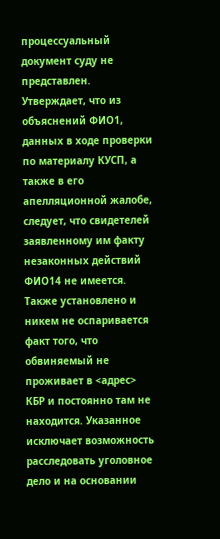процессуальный документ суду не представлен. Утверждает, что из объяснений ФИО1, данных в ходе проверки по материалу КУСП, а также в его апелляционной жалобе, следует, что свидетелей заявленному им факту незаконных действий ФИО14 не имеется. Также установлено и никем не оспаривается факт того, что обвиняемый не проживает в <адрес> КБР и постоянно там не находится. Указанное исключает возможность расследовать уголовное дело и на основании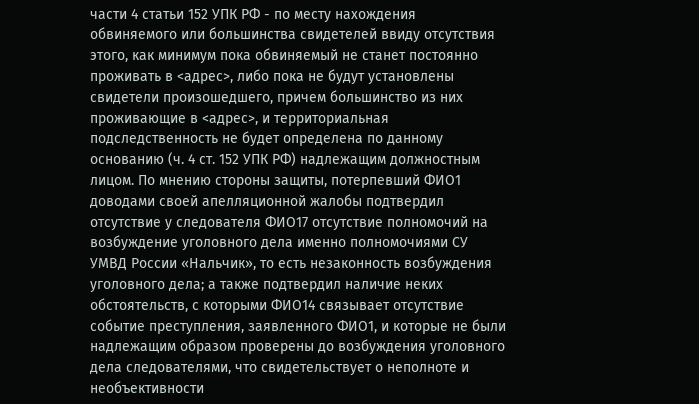части 4 статьи 152 УПК РФ - по месту нахождения обвиняемого или большинства свидетелей ввиду отсутствия этого, как минимум пока обвиняемый не станет постоянно проживать в <адрес>, либо пока не будут установлены свидетели произошедшего, причем большинство из них проживающие в <адрес>, и территориальная подследственность не будет определена по данному основанию (ч. 4 ст. 152 УПК РФ) надлежащим должностным лицом. По мнению стороны защиты, потерпевший ФИО1 доводами своей апелляционной жалобы подтвердил отсутствие у следователя ФИО17 отсутствие полномочий на возбуждение уголовного дела именно полномочиями СУ УМВД России «Нальчик», то есть незаконность возбуждения уголовного дела; а также подтвердил наличие неких обстоятельств, с которыми ФИО14 связывает отсутствие событие преступления, заявленного ФИО1, и которые не были надлежащим образом проверены до возбуждения уголовного дела следователями, что свидетельствует о неполноте и необъективности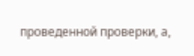проведенной проверки, а,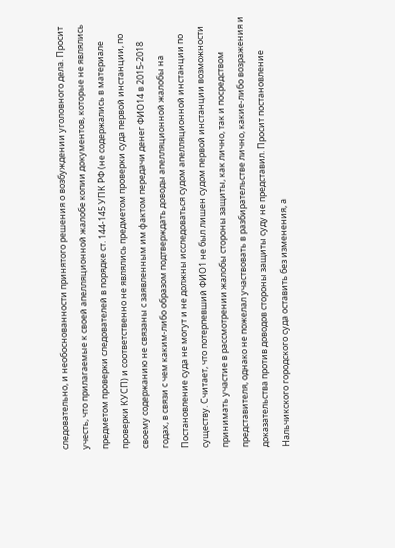следовательно, и необоснованности принятого решения о возбуждении уголовного дела. Просит учесть, что прилагаемые к своей апелляционной жалобе копии документов, которые не являлись предметом проверки следователей в порядке ст. 144-145 УПК РФ (не содержались в материале проверки КУСП) и соответственно не являлись предметом проверки суда первой инстанции, по своему содержанию не связаны с заявленным им фактом передачи денег ФИО14 в 2015-2018 годах, в связи с чем каким-либо образом подтверждать доводы апелляционной жалобы на Постановление суда не могут и не должны исследоваться судом апелляционной инстанции по существу. Считает, что потерпевший ФИО1 не был лишен судом первой инстанции возможности принимать участие в рассмотрении жалобы стороны защиты, как лично, так и посредством представителя, однако не пожелал участвовать в разбирательстве лично, какие-либо возражения и доказательства против доводов стороны защиты суду не представил. Просит постановление Нальчикского городского суда оставить без изменения, а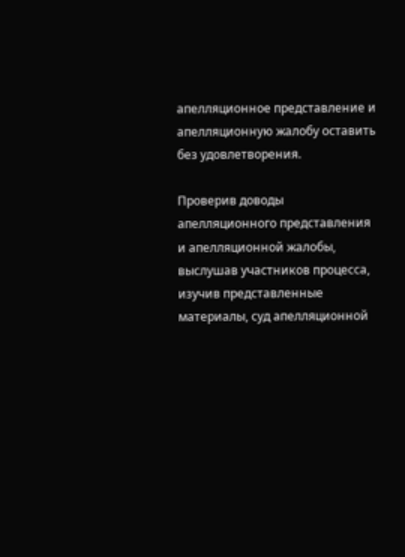апелляционное представление и апелляционную жалобу оставить без удовлетворения.

Проверив доводы апелляционного представления и апелляционной жалобы, выслушав участников процесса, изучив представленные материалы, суд апелляционной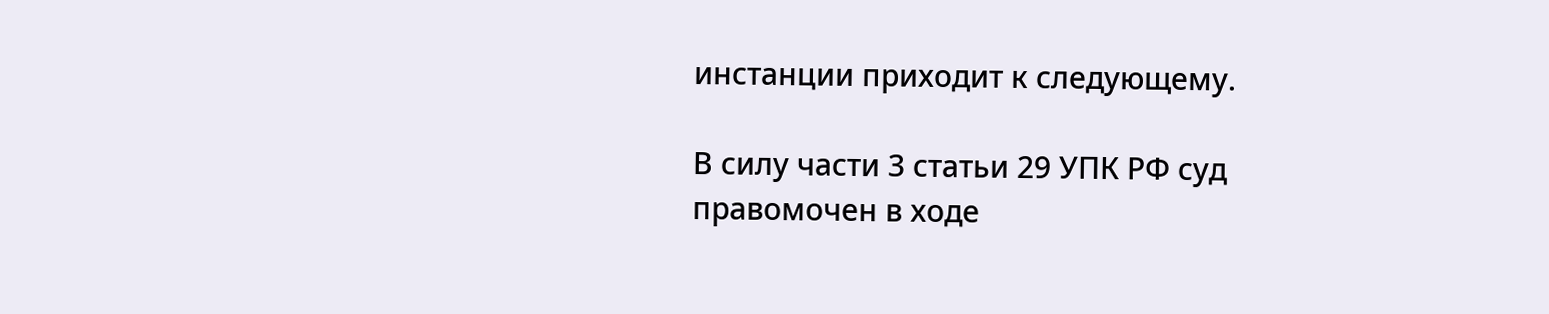инстанции приходит к следующему.

В силу части 3 статьи 29 УПК РФ суд правомочен в ходе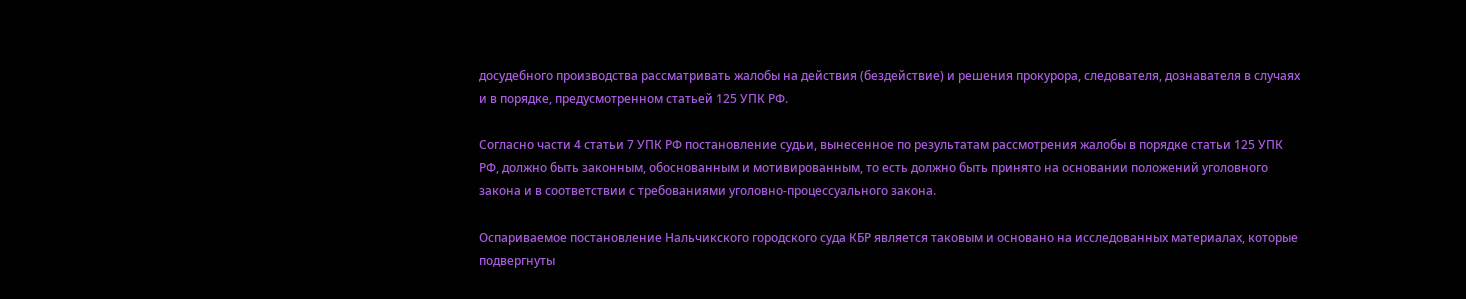досудебного производства рассматривать жалобы на действия (бездействие) и решения прокурора, следователя, дознавателя в случаях и в порядке, предусмотренном статьей 125 УПК РФ.

Согласно части 4 статьи 7 УПК РФ постановление судьи, вынесенное по результатам рассмотрения жалобы в порядке статьи 125 УПК РФ, должно быть законным, обоснованным и мотивированным, то есть должно быть принято на основании положений уголовного закона и в соответствии с требованиями уголовно-процессуального закона.

Оспариваемое постановление Нальчикского городского суда КБР является таковым и основано на исследованных материалах, которые подвергнуты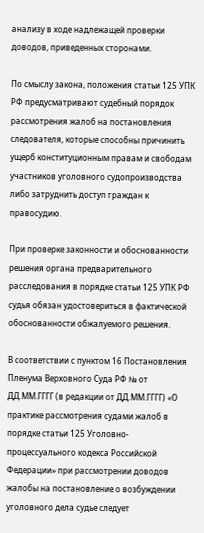анализу в ходе надлежащей проверки доводов, приведенных сторонами.

По смыслу закона, положения статьи 125 УПК РФ предусматривают судебный порядок рассмотрения жалоб на постановления следователя, которые способны причинить ущерб конституционным правам и свободам участников уголовного судопроизводства либо затруднить доступ граждан к правосудию.

При проверке законности и обоснованности решения органа предварительного расследования в порядке статьи 125 УПК РФ судья обязан удостовериться в фактической обоснованности обжалуемого решения.

В соответствии с пунктом 16 Постановления Пленума Верховного Суда РФ № от ДД.ММ.ГГГГ (в редакции от ДД.ММ.ГГГГ) «О практике рассмотрения судами жалоб в порядке статьи 125 Уголовно-процессуального кодекса Российской Федерации» при рассмотрении доводов жалобы на постановление о возбуждении уголовного дела судье следует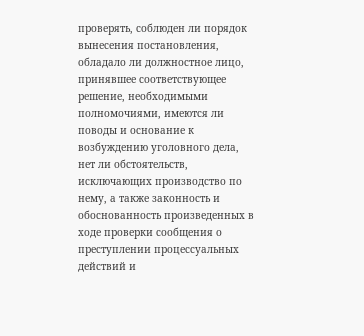проверять, соблюден ли порядок вынесения постановления, обладало ли должностное лицо, принявшее соответствующее решение, необходимыми полномочиями, имеются ли поводы и основание к возбуждению уголовного дела, нет ли обстоятельств, исключающих производство по нему, а также законность и обоснованность произведенных в ходе проверки сообщения о преступлении процессуальных действий и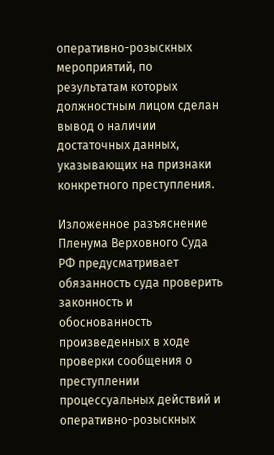оперативно-розыскных мероприятий, по результатам которых должностным лицом сделан вывод о наличии достаточных данных, указывающих на признаки конкретного преступления.

Изложенное разъяснение Пленума Верховного Суда РФ предусматривает обязанность суда проверить законность и обоснованность произведенных в ходе проверки сообщения о преступлении процессуальных действий и оперативно-розыскных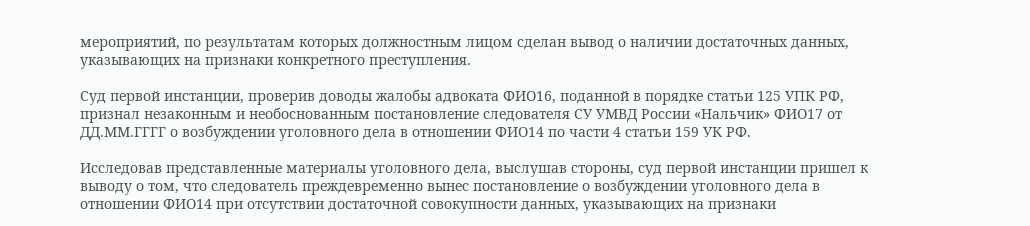мероприятий, по результатам которых должностным лицом сделан вывод о наличии достаточных данных, указывающих на признаки конкретного преступления.

Суд первой инстанции, проверив доводы жалобы адвоката ФИО16, поданной в порядке статьи 125 УПК РФ, признал незаконным и необоснованным постановление следователя СУ УМВД России «Нальчик» ФИО17 от ДД.ММ.ГГГГ о возбуждении уголовного дела в отношении ФИО14 по части 4 статьи 159 УК РФ.

Исследовав представленные материалы уголовного дела, выслушав стороны, суд первой инстанции пришел к выводу о том, что следователь преждевременно вынес постановление о возбуждении уголовного дела в отношении ФИО14 при отсутствии достаточной совокупности данных, указывающих на признаки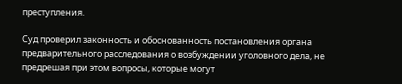преступления.

Суд проверил законность и обоснованность постановления органа предварительного расследования о возбуждении уголовного дела, не предрешая при этом вопросы, которые могут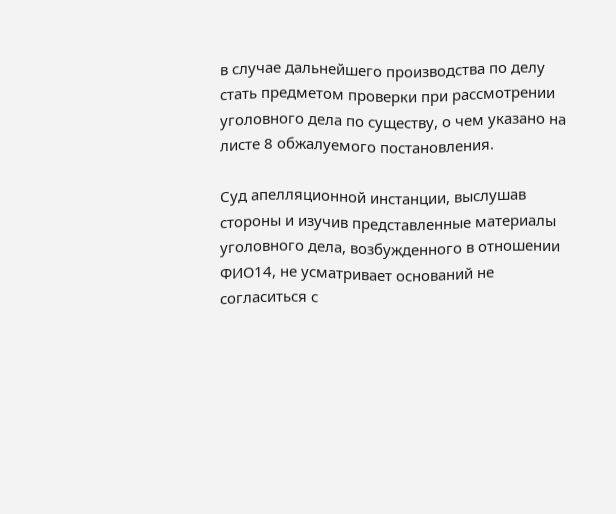в случае дальнейшего производства по делу стать предметом проверки при рассмотрении уголовного дела по существу, о чем указано на листе 8 обжалуемого постановления.

Суд апелляционной инстанции, выслушав стороны и изучив представленные материалы уголовного дела, возбужденного в отношении ФИО14, не усматривает оснований не согласиться с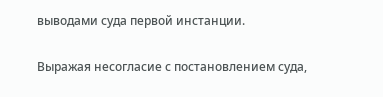выводами суда первой инстанции.

Выражая несогласие с постановлением суда,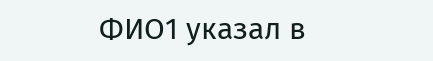ФИО1 указал в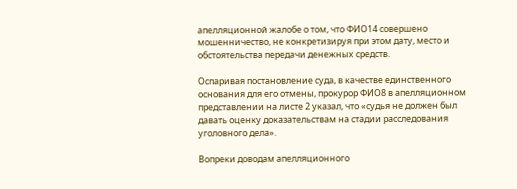апелляционной жалобе о том, что ФИО14 совершено мошенничество, не конкретизируя при этом дату, место и обстоятельства передачи денежных средств.

Оспаривая постановление суда, в качестве единственного основания для его отмены, прокурор ФИО8 в апелляционном представлении на листе 2 указал, что «судья не должен был давать оценку доказательствам на стадии расследования уголовного дела».

Вопреки доводам апелляционного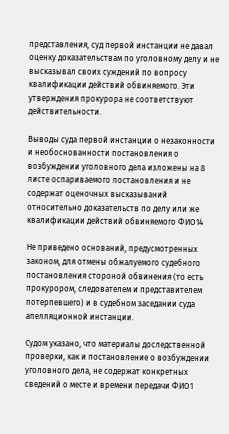представления, суд первой инстанции не давал оценку доказательствам по уголовному делу и не высказывал своих суждений по вопросу квалификации действий обвиняемого. Эти утверждения прокурора не соответствуют действительности.

Выводы суда первой инстанции о незаконности и необоснованности постановления о возбуждении уголовного дела изложены на 8 листе оспариваемого постановления и не содержат оценочных высказываний относительно доказательств по делу или же квалификации действий обвиняемого ФИО14

Не приведено оснований, предусмотренных законом, для отмены обжалуемого судебного постановления стороной обвинения (то есть прокурором, следователем и представителем потерпевшего) и в судебном заседании суда апелляционной инстанции.

Судом указано, что материалы доследственной проверки, как и постановление о возбуждении уголовного дела, не содержат конкретных сведений о месте и времени передачи ФИО1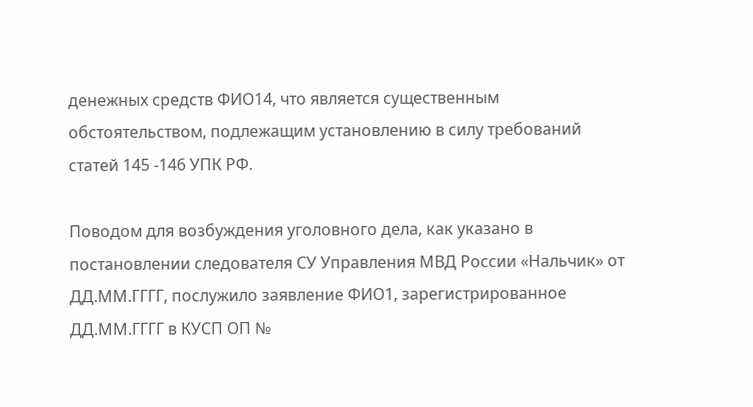денежных средств ФИО14, что является существенным обстоятельством, подлежащим установлению в силу требований статей 145 -146 УПК РФ.

Поводом для возбуждения уголовного дела, как указано в постановлении следователя СУ Управления МВД России «Нальчик» от ДД.ММ.ГГГГ, послужило заявление ФИО1, зарегистрированное ДД.ММ.ГГГГ в КУСП ОП №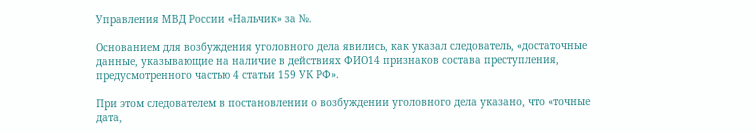Управления МВД России «Нальчик» за №.

Основанием для возбуждения уголовного дела явились, как указал следователь, «достаточные данные, указывающие на наличие в действиях ФИО14 признаков состава преступления, предусмотренного частью 4 статьи 159 УК РФ».

При этом следователем в постановлении о возбуждении уголовного дела указано, что «точные дата,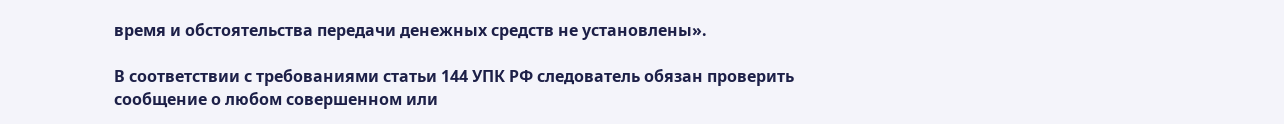время и обстоятельства передачи денежных средств не установлены».

В соответствии с требованиями статьи 144 УПК РФ следователь обязан проверить сообщение о любом совершенном или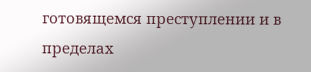готовящемся преступлении и в пределах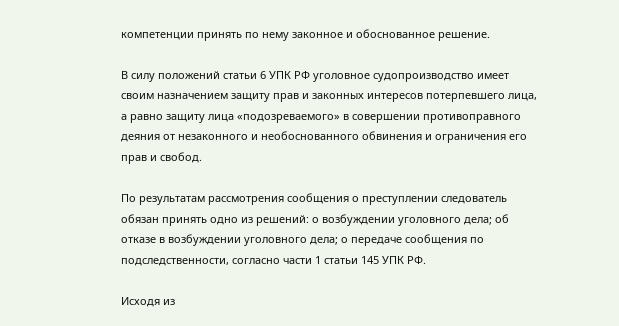компетенции принять по нему законное и обоснованное решение.

В силу положений статьи 6 УПК РФ уголовное судопроизводство имеет своим назначением защиту прав и законных интересов потерпевшего лица, а равно защиту лица «подозреваемого» в совершении противоправного деяния от незаконного и необоснованного обвинения и ограничения его прав и свобод.

По результатам рассмотрения сообщения о преступлении следователь обязан принять одно из решений: о возбуждении уголовного дела; об отказе в возбуждении уголовного дела; о передаче сообщения по подследственности, согласно части 1 статьи 145 УПК РФ.

Исходя из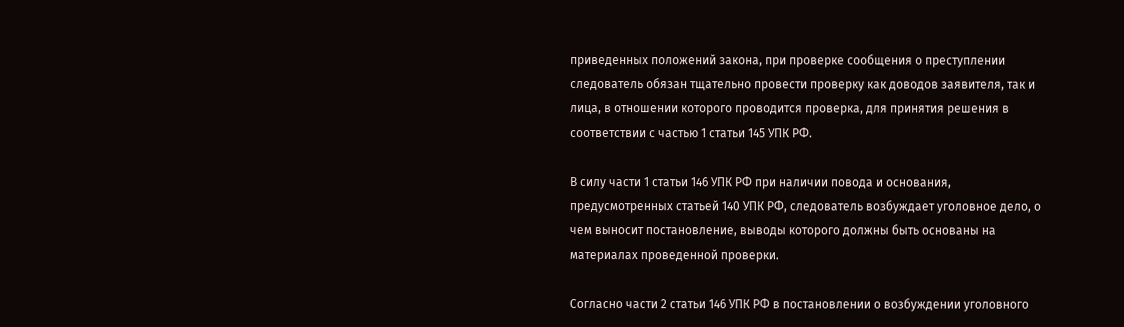приведенных положений закона, при проверке сообщения о преступлении следователь обязан тщательно провести проверку как доводов заявителя, так и лица, в отношении которого проводится проверка, для принятия решения в соответствии с частью 1 статьи 145 УПК РФ.

В силу части 1 статьи 146 УПК РФ при наличии повода и основания, предусмотренных статьей 140 УПК РФ, следователь возбуждает уголовное дело, о чем выносит постановление, выводы которого должны быть основаны на материалах проведенной проверки.

Согласно части 2 статьи 146 УПК РФ в постановлении о возбуждении уголовного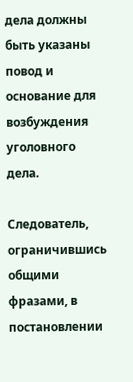дела должны быть указаны повод и основание для возбуждения уголовного дела.

Следователь, ограничившись общими фразами, в постановлении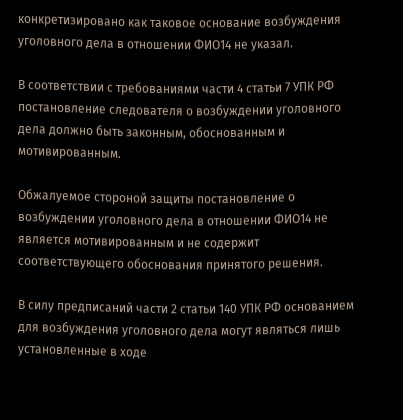конкретизировано как таковое основание возбуждения уголовного дела в отношении ФИО14 не указал.

В соответствии с требованиями части 4 статьи 7 УПК РФ постановление следователя о возбуждении уголовного дела должно быть законным, обоснованным и мотивированным.

Обжалуемое стороной защиты постановление о возбуждении уголовного дела в отношении ФИО14 не является мотивированным и не содержит соответствующего обоснования принятого решения.

В силу предписаний части 2 статьи 140 УПК РФ основанием для возбуждения уголовного дела могут являться лишь установленные в ходе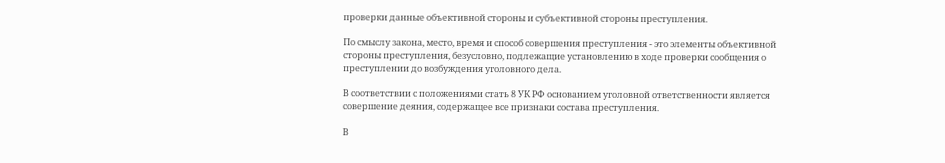проверки данные объективной стороны и субъективной стороны преступления.

По смыслу закона, место, время и способ совершения преступления - это элементы объективной стороны преступления, безусловно, подлежащие установлению в ходе проверки сообщения о преступлении до возбуждения уголовного дела.

В соответствии с положениями стать 8 УК РФ основанием уголовной ответственности является совершение деяния, содержащее все признаки состава преступления.

В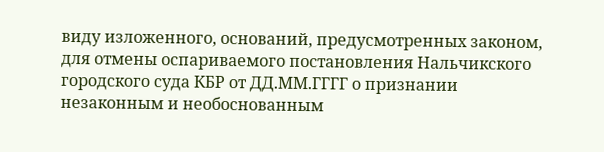виду изложенного, оснований, предусмотренных законом, для отмены оспариваемого постановления Нальчикского городского суда КБР от ДД.ММ.ГГГГ о признании незаконным и необоснованным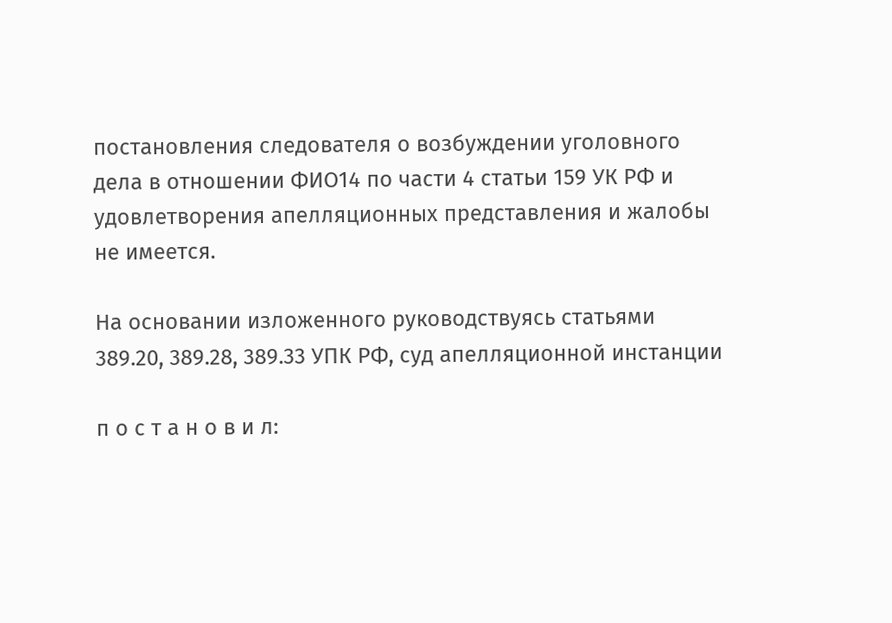постановления следователя о возбуждении уголовного дела в отношении ФИО14 по части 4 статьи 159 УК РФ и удовлетворения апелляционных представления и жалобы не имеется.

На основании изложенного руководствуясь статьями 389.20, 389.28, 389.33 УПК РФ, суд апелляционной инстанции

п о с т а н о в и л: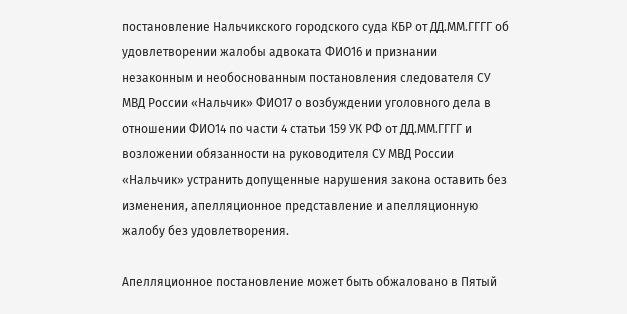постановление Нальчикского городского суда КБР от ДД.ММ.ГГГГ об удовлетворении жалобы адвоката ФИО16 и признании незаконным и необоснованным постановления следователя СУ МВД России «Нальчик» ФИО17 о возбуждении уголовного дела в отношении ФИО14 по части 4 статьи 159 УК РФ от ДД.ММ.ГГГГ и возложении обязанности на руководителя СУ МВД России «Нальчик» устранить допущенные нарушения закона оставить без изменения, апелляционное представление и апелляционную жалобу без удовлетворения.

Апелляционное постановление может быть обжаловано в Пятый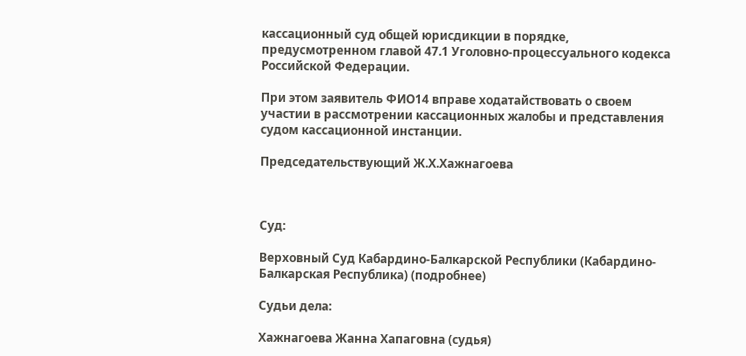кассационный суд общей юрисдикции в порядке, предусмотренном главой 47.1 Уголовно-процессуального кодекса Российской Федерации.

При этом заявитель ФИО14 вправе ходатайствовать о своем участии в рассмотрении кассационных жалобы и представления судом кассационной инстанции.

Председательствующий Ж.Х.Хажнагоева



Суд:

Верховный Суд Кабардино-Балкарской Республики (Кабардино-Балкарская Республика) (подробнее)

Судьи дела:

Хажнагоева Жанна Хапаговна (судья)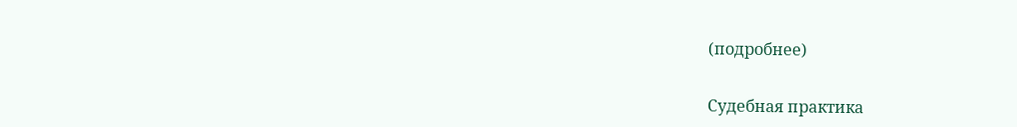(подробнее)


Судебная практика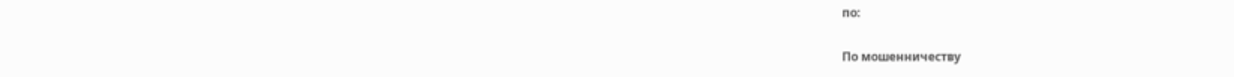по:

По мошенничеству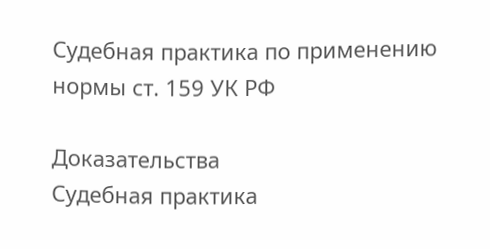Судебная практика по применению нормы ст. 159 УК РФ

Доказательства
Судебная практика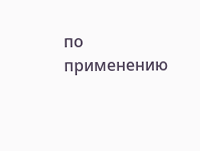по применению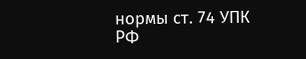нормы ст. 74 УПК РФ